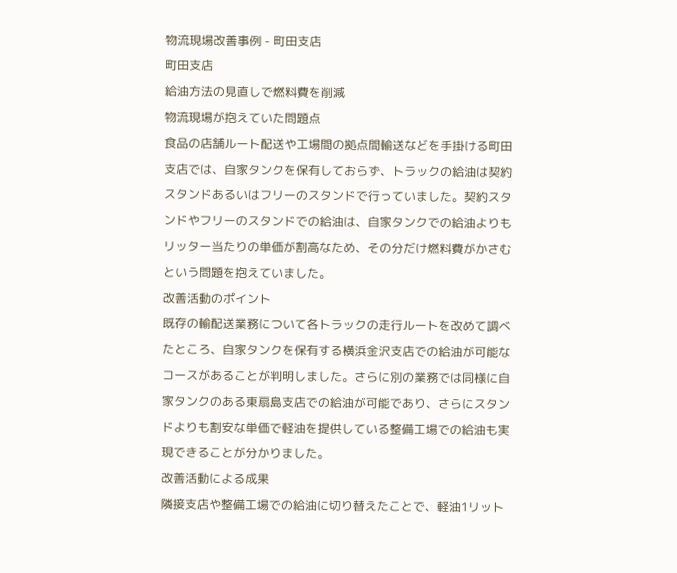物流現場改善事例 - 町田支店
町田支店
給油方法の見直しで燃料費を削減
物流現場が抱えていた問題点
食品の店舗ルート配送や工場間の拠点間輸送などを手掛ける町田支店では、自家タンクを保有しておらず、トラックの給油は契約スタンドあるいはフリーのスタンドで行っていました。契約スタンドやフリーのスタンドでの給油は、自家タンクでの給油よりもリッター当たりの単価が割高なため、その分だけ燃料費がかさむという問題を抱えていました。
改善活動のポイント
既存の輸配送業務について各トラックの走行ルートを改めて調べたところ、自家タンクを保有する横浜金沢支店での給油が可能なコースがあることが判明しました。さらに別の業務では同様に自家タンクのある東扇島支店での給油が可能であり、さらにスタンドよりも割安な単価で軽油を提供している整備工場での給油も実現できることが分かりました。
改善活動による成果
隣接支店や整備工場での給油に切り替えたことで、軽油1リット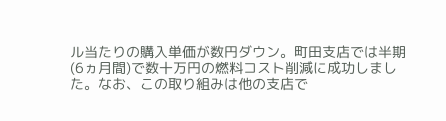ル当たりの購入単価が数円ダウン。町田支店では半期(6ヵ月間)で数十万円の燃料コスト削減に成功しました。なお、この取り組みは他の支店で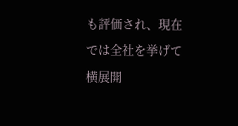も評価され、現在では全社を挙げて横展開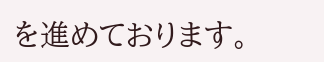を進めております。